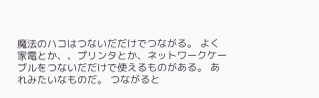魔法のハコはつないだだけでつながる。 よく家電とか、、プリンタとか、ネットワークケーブルをつないだだけで使えるものがある。 あれみたいなものだ。 つながると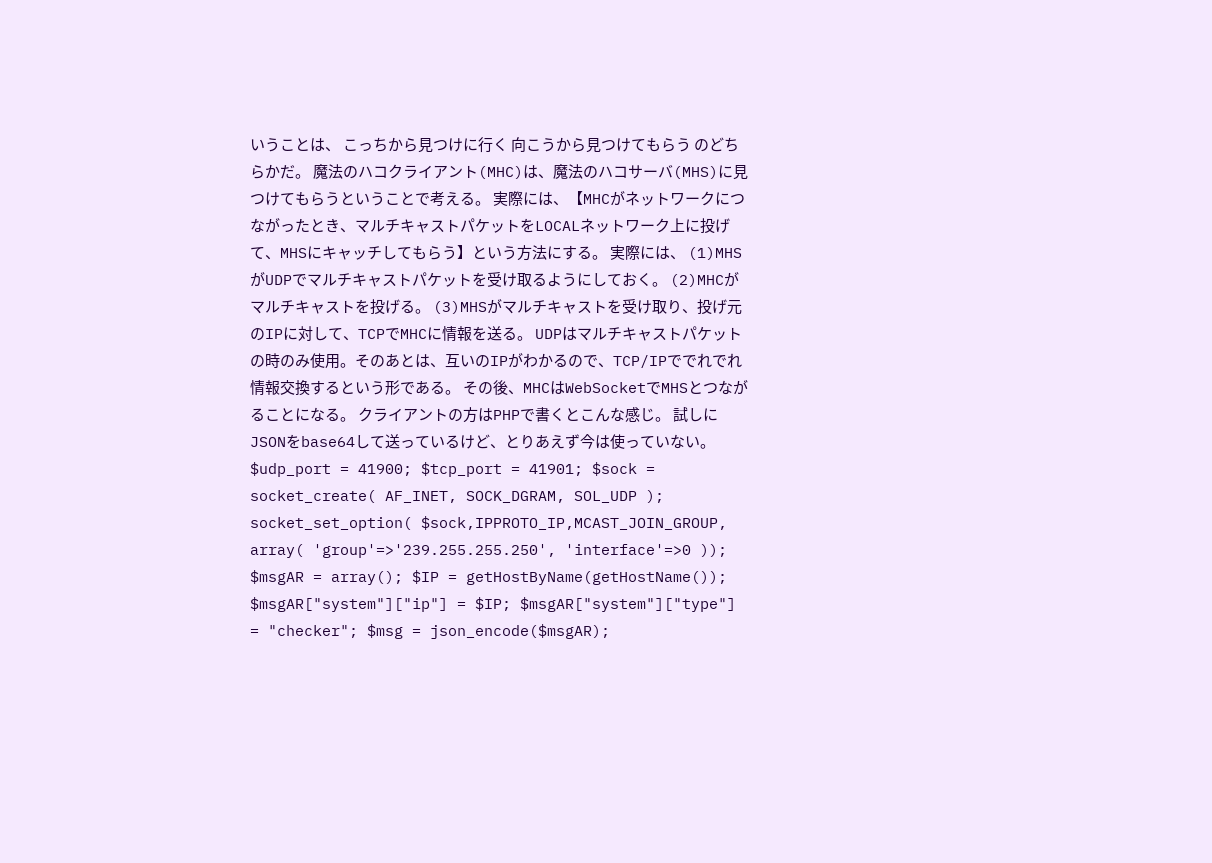いうことは、 こっちから見つけに行く 向こうから見つけてもらう のどちらかだ。 魔法のハコクライアント(MHC)は、魔法のハコサーバ(MHS)に見つけてもらうということで考える。 実際には、【MHCがネットワークにつながったとき、マルチキャストパケットをLOCALネットワーク上に投げて、MHSにキャッチしてもらう】という方法にする。 実際には、 (1)MHSがUDPでマルチキャストパケットを受け取るようにしておく。 (2)MHCがマルチキャストを投げる。 (3)MHSがマルチキャストを受け取り、投げ元のIPに対して、TCPでMHCに情報を送る。 UDPはマルチキャストパケットの時のみ使用。そのあとは、互いのIPがわかるので、TCP/IPででれでれ情報交換するという形である。 その後、MHCはWebSocketでMHSとつながることになる。 クライアントの方はPHPで書くとこんな感じ。 試しにJSONをbase64して送っているけど、とりあえず今は使っていない。 $udp_port = 41900; $tcp_port = 41901; $sock = socket_create( AF_INET, SOCK_DGRAM, SOL_UDP ); socket_set_option( $sock,IPPROTO_IP,MCAST_JOIN_GROUP, array( 'group'=>'239.255.255.250', 'interface'=>0 )); $msgAR = array(); $IP = getHostByName(getHostName()); $msgAR["system"]["ip"] = $IP; $msgAR["system"]["type"] = "checker"; $msg = json_encode($msgAR);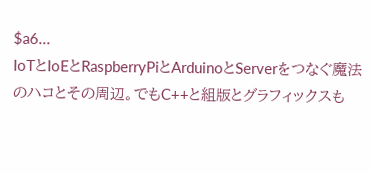$a6...
IoTとIoEとRaspberryPiとArduinoとServerをつなぐ魔法のハコとその周辺。でもC++と組版とグラフィックスも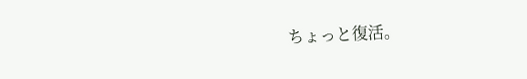ちょっと復活。